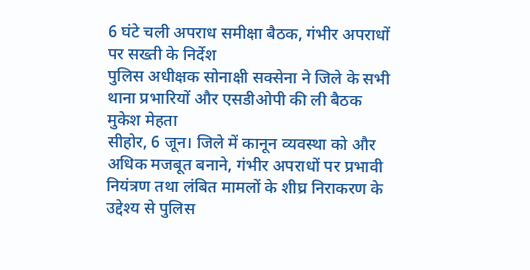6 घंटे चली अपराध समीक्षा बैठक, गंभीर अपराधों पर सख्ती के निर्देश
पुलिस अधीक्षक सोनाक्षी सक्सेना ने जिले के सभी थाना प्रभारियों और एसडीओपी की ली बैठक
मुकेश मेहता
सीहोर, 6 जून। जिले में कानून व्यवस्था को और अधिक मजबूत बनाने, गंभीर अपराधों पर प्रभावी नियंत्रण तथा लंबित मामलों के शीघ्र निराकरण के उद्देश्य से पुलिस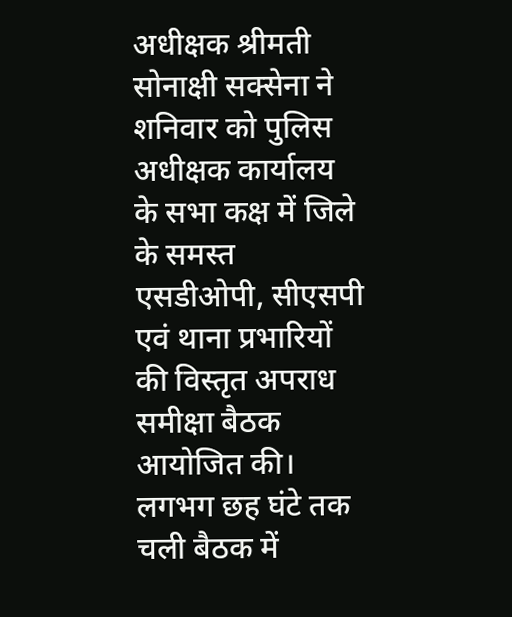अधीक्षक श्रीमती सोनाक्षी सक्सेना ने शनिवार को पुलिस अधीक्षक कार्यालय के सभा कक्ष में जिले के समस्त एसडीओपी, सीएसपी एवं थाना प्रभारियों की विस्तृत अपराध समीक्षा बैठक आयोजित की। लगभग छह घंटे तक चली बैठक में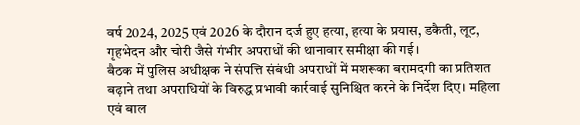वर्ष 2024, 2025 एवं 2026 के दौरान दर्ज हुए हत्या, हत्या के प्रयास, डकैती, लूट, गृहभेदन और चोरी जैसे गंभीर अपराधों की थानावार समीक्षा की गई।
बैठक में पुलिस अधीक्षक ने संपत्ति संबंधी अपराधों में मशरूका बरामदगी का प्रतिशत बढ़ाने तथा अपराधियों के विरुद्ध प्रभावी कार्रवाई सुनिश्चित करने के निर्देश दिए। महिला एवं बाल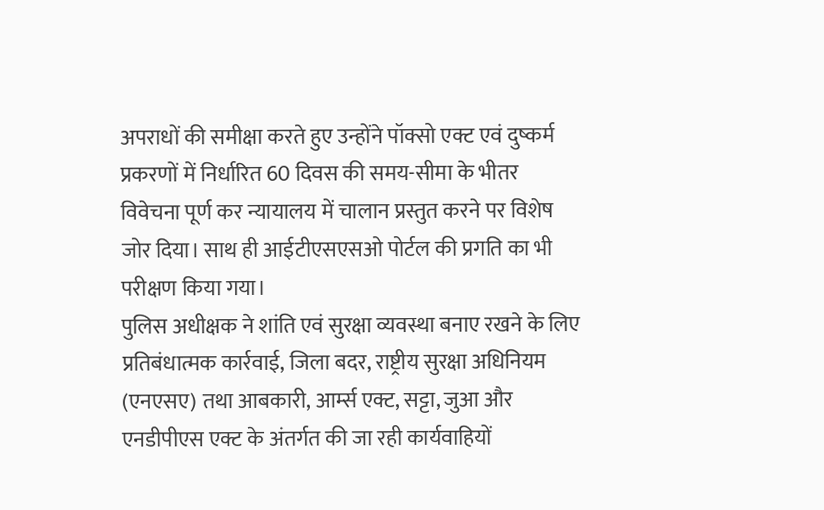अपराधों की समीक्षा करते हुए उन्होंने पॉक्सो एक्ट एवं दुष्कर्म प्रकरणों में निर्धारित 60 दिवस की समय-सीमा के भीतर विवेचना पूर्ण कर न्यायालय में चालान प्रस्तुत करने पर विशेष जोर दिया। साथ ही आईटीएसएसओ पोर्टल की प्रगति का भी परीक्षण किया गया।
पुलिस अधीक्षक ने शांति एवं सुरक्षा व्यवस्था बनाए रखने के लिए प्रतिबंधात्मक कार्रवाई, जिला बदर, राष्ट्रीय सुरक्षा अधिनियम (एनएसए) तथा आबकारी, आर्म्स एक्ट, सट्टा, जुआ और एनडीपीएस एक्ट के अंतर्गत की जा रही कार्यवाहियों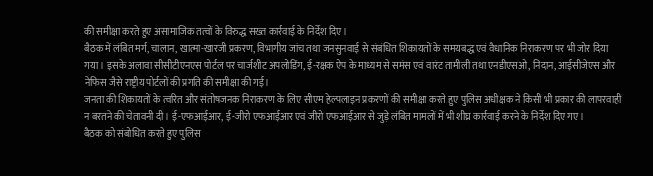की समीक्षा करते हुए असामाजिक तत्वों के विरुद्ध सख्त कार्रवाई के निर्देश दिए।
बैठक में लंबित मर्ग, चालान, खात्मा-खारजी प्रकरण, विभागीय जांच तथा जनसुनवाई से संबंधित शिकायतों के समयबद्ध एवं वैधानिक निराकरण पर भी जोर दिया गया। इसके अलावा सीसीटीएनएस पोर्टल पर चार्जशीट अपलोडिंग, ई-रक्षक ऐप के माध्यम से समंस एवं वारंट तामीली तथा एनडीएसओ, निदान, आईसीजेएस और नेफिस जैसे राष्ट्रीय पोर्टलों की प्रगति की समीक्षा की गई।
जनता की शिकायतों के त्वरित और संतोषजनक निराकरण के लिए सीएम हेल्पलाइन प्रकरणों की समीक्षा करते हुए पुलिस अधीक्षक ने किसी भी प्रकार की लापरवाही न बरतने की चेतावनी दी। ई-एफआईआर, ई-जीरो एफआईआर एवं जीरो एफआईआर से जुड़े लंबित मामलों में भी शीघ्र कार्रवाई करने के निर्देश दिए गए।
बैठक को संबोधित करते हुए पुलिस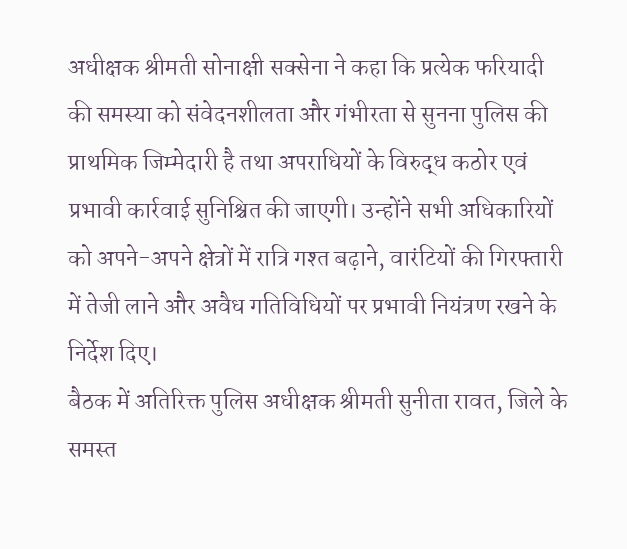अधीक्षक श्रीमती सोनाक्षी सक्सेना ने कहा कि प्रत्येक फरियादी की समस्या को संवेदनशीलता और गंभीरता से सुनना पुलिस की प्राथमिक जिम्मेदारी है तथा अपराधियों के विरुद्ध कठोर एवं प्रभावी कार्रवाई सुनिश्चित की जाएगी। उन्होंने सभी अधिकारियों को अपने-अपने क्षेत्रों में रात्रि गश्त बढ़ाने, वारंटियों की गिरफ्तारी में तेजी लाने और अवैध गतिविधियों पर प्रभावी नियंत्रण रखने के निर्देश दिए।
बैठक में अतिरिक्त पुलिस अधीक्षक श्रीमती सुनीता रावत, जिले के समस्त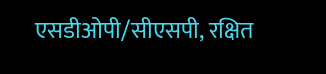एसडीओपी/सीएसपी, रक्षित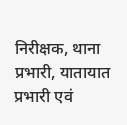निरीक्षक, थाना प्रभारी, यातायात प्रभारी एवं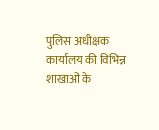पुलिस अधीक्षक कार्यालय की विभिन्न शाखाओं के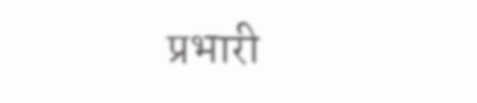प्रभारी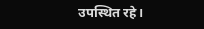उपस्थित रहे।